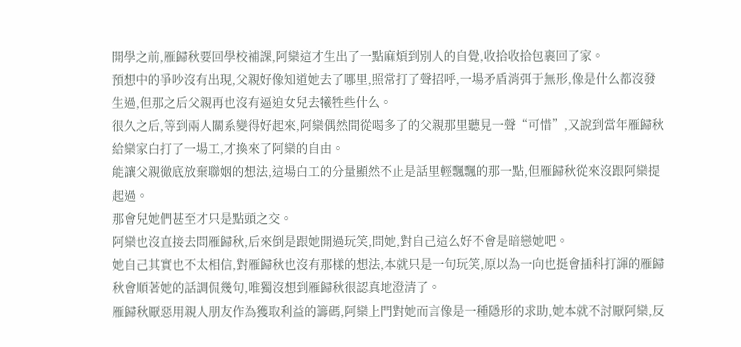開學之前,雁歸秋要回學校補課,阿欒這才生出了一點麻煩到別人的自覺,收拾收拾包裹回了家。
預想中的爭吵沒有出現,父親好像知道她去了哪里,照常打了聲招呼,一場矛盾消弭于無形,像是什么都沒發生過,但那之后父親再也沒有逼迫女兒去犧牲些什么。
很久之后,等到兩人關系變得好起來,阿欒偶然間從喝多了的父親那里聽見一聲“可惜”,又說到當年雁歸秋給欒家白打了一場工,才換來了阿欒的自由。
能讓父親徹底放棄聯姻的想法,這場白工的分量顯然不止是話里輕飄飄的那一點,但雁歸秋從來沒跟阿欒提起過。
那會兒她們甚至才只是點頭之交。
阿欒也沒直接去問雁歸秋,后來倒是跟她開過玩笑,問她,對自己這么好不會是暗戀她吧。
她自己其實也不太相信,對雁歸秋也沒有那樣的想法,本就只是一句玩笑,原以為一向也挺會插科打諢的雁歸秋會順著她的話調侃幾句,唯獨沒想到雁歸秋很認真地澄清了。
雁歸秋厭惡用親人朋友作為獲取利益的籌碼,阿欒上門對她而言像是一種隱形的求助,她本就不討厭阿欒,反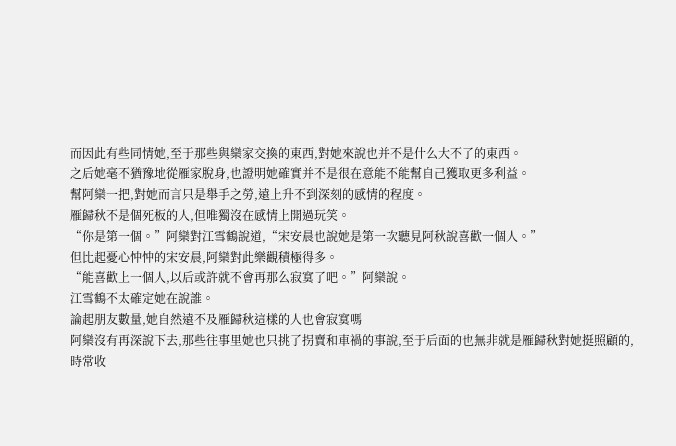而因此有些同情她,至于那些與欒家交換的東西,對她來說也并不是什么大不了的東西。
之后她毫不猶豫地從雁家脫身,也證明她確實并不是很在意能不能幫自己獲取更多利益。
幫阿欒一把,對她而言只是舉手之勞,遠上升不到深刻的感情的程度。
雁歸秋不是個死板的人,但唯獨沒在感情上開過玩笑。
“你是第一個。”阿欒對江雪鶴說道,“宋安晨也說她是第一次聽見阿秋說喜歡一個人。”
但比起憂心忡忡的宋安晨,阿欒對此樂觀積極得多。
“能喜歡上一個人,以后或許就不會再那么寂寞了吧。”阿欒說。
江雪鶴不太確定她在說誰。
論起朋友數量,她自然遠不及雁歸秋這樣的人也會寂寞嗎
阿欒沒有再深說下去,那些往事里她也只挑了拐賣和車禍的事說,至于后面的也無非就是雁歸秋對她挺照顧的,時常收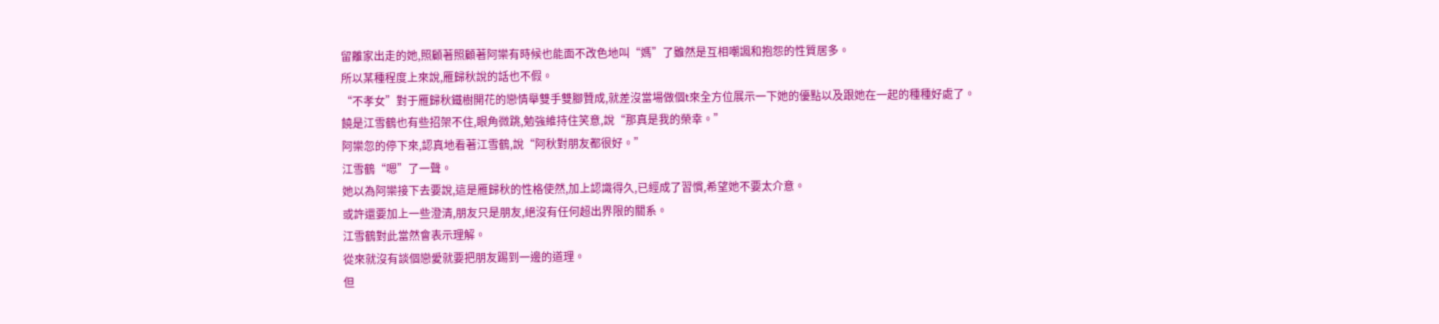留離家出走的她,照顧著照顧著阿欒有時候也能面不改色地叫“媽”了雖然是互相嘲諷和抱怨的性質居多。
所以某種程度上來說,雁歸秋說的話也不假。
“不孝女”對于雁歸秋鐵樹開花的戀情舉雙手雙腳贊成,就差沒當場做個t來全方位展示一下她的優點以及跟她在一起的種種好處了。
饒是江雪鶴也有些招架不住,眼角微跳,勉強維持住笑意,說“那真是我的榮幸。”
阿欒忽的停下來,認真地看著江雪鶴,說“阿秋對朋友都很好。”
江雪鶴“嗯”了一聲。
她以為阿欒接下去要說,這是雁歸秋的性格使然,加上認識得久,已經成了習慣,希望她不要太介意。
或許還要加上一些澄清,朋友只是朋友,絕沒有任何超出界限的關系。
江雪鶴對此當然會表示理解。
從來就沒有談個戀愛就要把朋友踢到一邊的道理。
但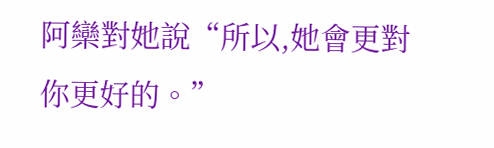阿欒對她說“所以,她會更對你更好的。”